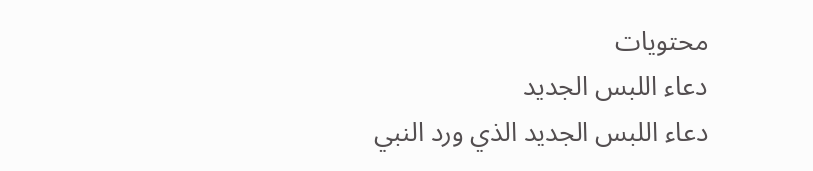محتويات
دعاء اللبس الجديد
دعاء اللبس الجديد الذي ورد النبي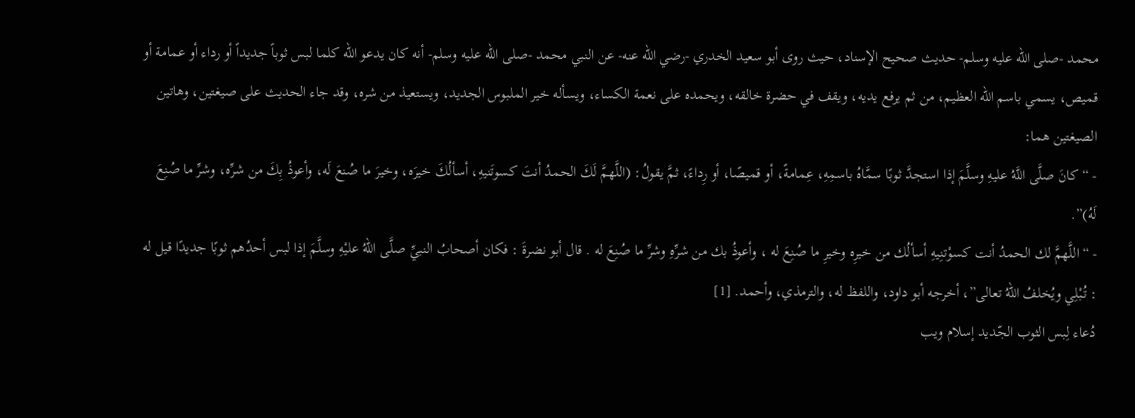محمد -صلى الله عليه وسلم- حديث صحيح الإسناد، حيث روى أبو سعيد الخدري -رضي الله عنه- عن النبي محمد -صلى الله عليه وسلم- أنه كان يدعو الله كلما لبس ثوباً جديداً أو رداء أو عمامة أو قميص، يسمي باسم الله العظيم، من ثم يرفع يديه، ويقف في حضرة خالقه، ويحمده على نعمة الكساء، ويسأله خير الملبوس الجديد، ويستعيذ من شره، وقد جاء الحديث على صيغتين، وهاتين الصيغتين هما:
- “كانَ صلَّى اللَّهُ عليهِ وسلَّمَ إذا استجدَّ ثوبًا سمَّاهُ باسمِهِ، عِمامةً، أو قميصًا، أو رِداءً، ثمَّ يقولُ: (اللَّهمَّ لَكَ الحمدُ أنتَ كسوتَنيهِ، أسألُكَ خيرَه، وخيرَ ما صُنعَ لَه، وأعوذُ بِكَ من شرِّه، وشرِّ ما صُنِعَ لَهُ)”.
- “اللَّهمَّ لك الحمدُ أنت كسوْتنِيهِ أسألُك من خيرِه وخيرِ ما صُنِعَ له ، وأعوذُ بك من شرِّهِ وشرِّ ما صُنِعَ له . قال أبو نضرةَ : فكان أصحابُ النبيِّ صلَّى اللهُ عليْهِ وسلَّمَ إذا لبس أحدُهم ثوبًا جديدًا قيل له : تُبْلِي ويُخلفُ اللهُ تعالى”، أخرجه أبو داود، واللفظ له، والترمذي، وأحمد. [1]
دُعاء لِبس الثوب الجّديد إسلام ويب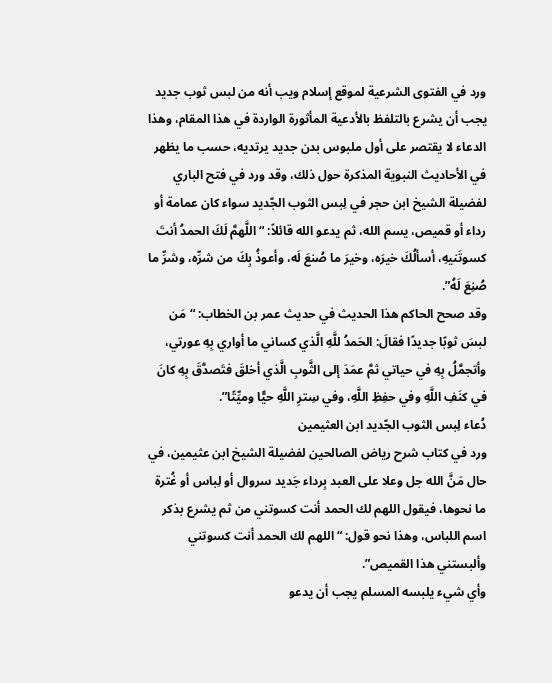ورد في الفتوى الشرعية لموقع إسلام ويب أنه من لبس ثوب جديد يجب أن يشرع بالتلفظ بالأدعية المأثورة الواردة في هذا المقام، وهذا الدعاء لا يقتصر على أول ملبوس بدن جديد يرتديه، حسب ما يظهر في الأحاديث النبوية المذكرة حول ذلك، وقد ورد في فتح الباري لفضيلة الشيخ ابن حجر في لِبس الثوب الجّديد سواء كان عمامة أو رداء أو قميص، يسم الله، ثم يدعو الله قائلاً: “اللَّهمَّ لَكَ الحمدُ أنتَ كسوتَنيهِ، أسألُكَ خيرَه، وخيرَ ما صُنعَ لَه، وأعوذُ بِكَ من شرِّه، وشرِّ ما صُنِعَ لَهُ”.
وقد صحح الحاكم هذا الحديث في حديث عمر بن الخطاب: “مَن لبسَ ثوبًا جديدًا فقالَ: الحَمدُ للَّهِ الَّذي كساني ما أواري بِهِ عورتي، وأتجمَّلُ بِهِ في حياتي ثمَّ عمَدَ إلى الثَّوبِ الَّذي أخلقَ فتَصدَّقَ بِهِ كانَ في كنَفِ اللَّهِ وفي حفِظِ اللَّهِ، وفي سِترِ اللَّهِ حيًّا وميِّتًا”.
دُعاء لِبس الثوب الجّديد ابن العثيمين
ورد في كتاب شرح رياض الصالحين لفضيلة الشيخ ابن عثيمين، في حال مَنَّ الله جل وعلا على العبد بِرداء جَديد سروال أو لِباس أو غُترة ما نحوها، فيقول اللهم لك الحمد أنت كسوتني من ثم يشرع بذكر اسم اللباس، وهذا نحو قول: “اللهم لك الحمد أنت كسوتني وألبستني هذا القميص”.
وأي شيء يلبسه المسلم يجب أن يدعو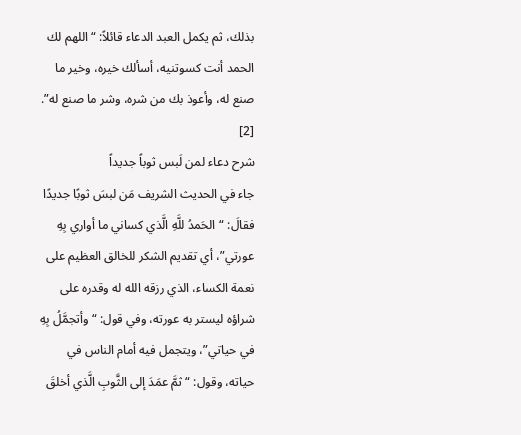بذلك، ثم يكمل العبد الدعاء قائلاً: “اللهم لك الحمد أنت كسوتنيه، أسألك خيره، وخير ما صنع له، وأعوذ بك من شره، وشر ما صنع له”. [2]
شرح دعاء لمن لَبس ثوباً جديداً
جاء في الحديث الشريف مَن لبسَ ثوبًا جديدًا فقالَ: “الحَمدُ للَّهِ الَّذي كساني ما أواري بِهِ عورتي”، أي تقديم الشكر للخالق العظيم على نعمة الكساء، الذي رزقه الله له وقدره على شراؤه ليستر به عورته، وفي قول: “وأتجمَّلُ بِهِ في حياتي”، ويتجمل فيه أمام الناس في حياته، وقول: “ثمَّ عمَدَ إلى الثَّوبِ الَّذي أخلقَ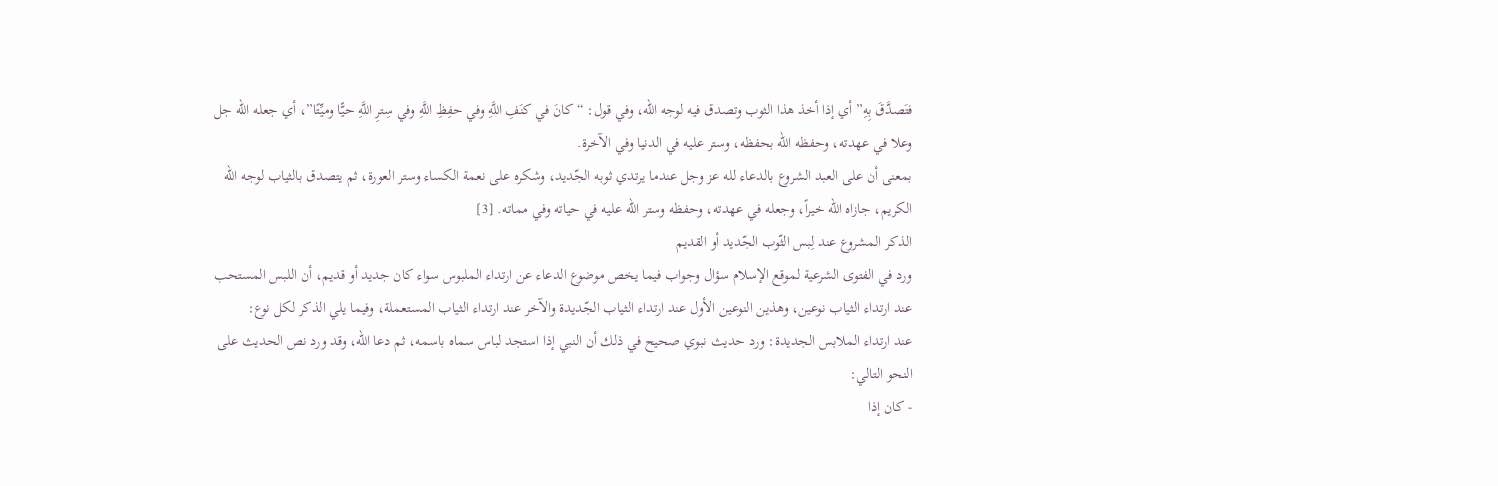فتَصدَّقَ بِهِ” أي إذا أخذ هذا الثوب وتصدق فيه لوجه الله، وفي قول: “كانَ في كنَفِ اللَّهِ وفي حفِظِ اللَّهِ وفي سِترِ اللَّهِ حيًّا وميِّتًا”، أي جعله الله جل وعلا في عهدته، وحفظه الله بحفظه، وستر عليه في الدنيا وفي الآخرة.
بمعنى أن على العبد الشروع بالدعاء لله عز وجل عندما يرتدي ثوبه الجّديد، وشكره على نعمة الكساء وستر العورة، ثم يتصدق بالثياب لوجه الله الكريم، جازاه الله خيراً، وجعله في عهدته، وحفظه وستر الله عليه في حياته وفي مماته. [3]
الذكر المشروع عند لِبس الثّوب الجّديد أو القديم
ورد في الفتوى الشرعية لموقع الإسلام سؤال وجواب فيما يخص موضوع الدعاء عن ارتداء الملبوس سواء كان جديد أو قديم، أن اللبس المستحب عند ارتداء الثياب نوعين، وهذين النوعين الأول عند ارتداء الثياب الجّديدة والآخر عند ارتداء الثياب المستعملة، وفيما يلي الذكر لكل نوع:
عند ارتداء الملابس الجديدة: ورد حديث نبوي صحيح في ذلك أن النبي إذا استجد لباس سماه باسمه، ثم دعا الله، وقد ورد نص الحديث على النحو التالي:
- كان إذا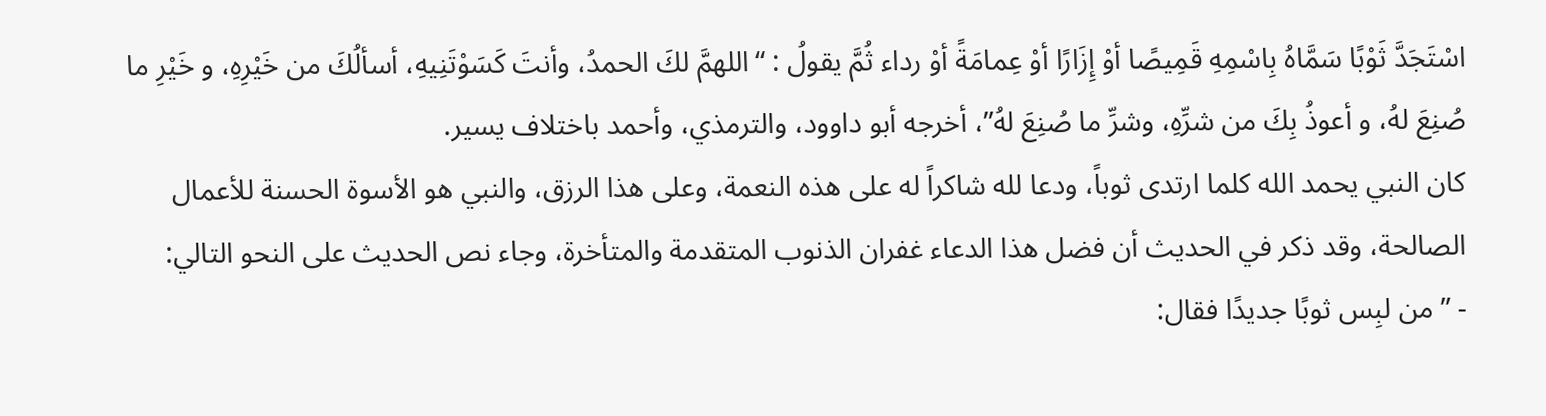اسْتَجَدَّ ثَوْبًا سَمَّاهُ بِاسْمِهِ قَمِيصًا أوْ إِزَارًا أوْ عِمامَةً أوْ رداء ثُمَّ يقولُ : “اللهمَّ لكَ الحمدُ، وأنتَ كَسَوْتَنِيهِ، أسألُكَ من خَيْرِهِ، و خَيْرِ ما صُنِعَ لهُ، و أعوذُ بِكَ من شرِّهِ، وشرِّ ما صُنِعَ لهُ”، أخرجه أبو داوود، والترمذي، وأحمد باختلاف يسير.
كان النبي يحمد الله كلما ارتدى ثوباً، ودعا لله شاكراً له على هذه النعمة، وعلى هذا الرزق، والنبي هو الأسوة الحسنة للأعمال الصالحة، وقد ذكر في الحديث أن فضل هذا الدعاء غفران الذنوب المتقدمة والمتأخرة، وجاء نص الحديث على النحو التالي:
- ” من لبِس ثوبًا جديدًا فقال: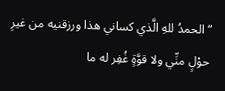“الحمدُ للهِ الَّذي كساني هذا ورزقنيه من غيرِ حوْلٍ منِّي ولا قوَّةٍ غُفِر له ما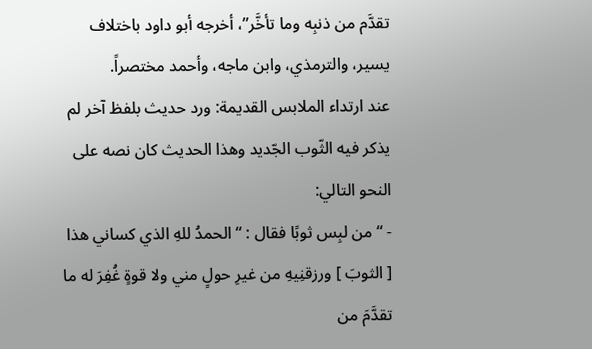تقدَّم من ذنبِه وما تأخَّر”، أخرجه أبو داود باختلاف يسير، والترمذي، وابن ماجه، وأحمد مختصراً.
عند ارتداء الملابس القديمة: ورد حديث بلفظ آخر لم يذكر فيه الثّوب الجّديد وهذا الحديث كان نصه على النحو التالي:
- “من لبِس ثوبًا فقال : “الحمدُ للهِ الذي كساني هذا [ الثوبَ ] ورزقنِيهِ من غيرِ حولٍ مني ولا قوةٍ غُفِرَ له ما تقدَّمَ من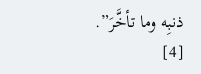ذنبِه وما تأخَّرَ”. [4]